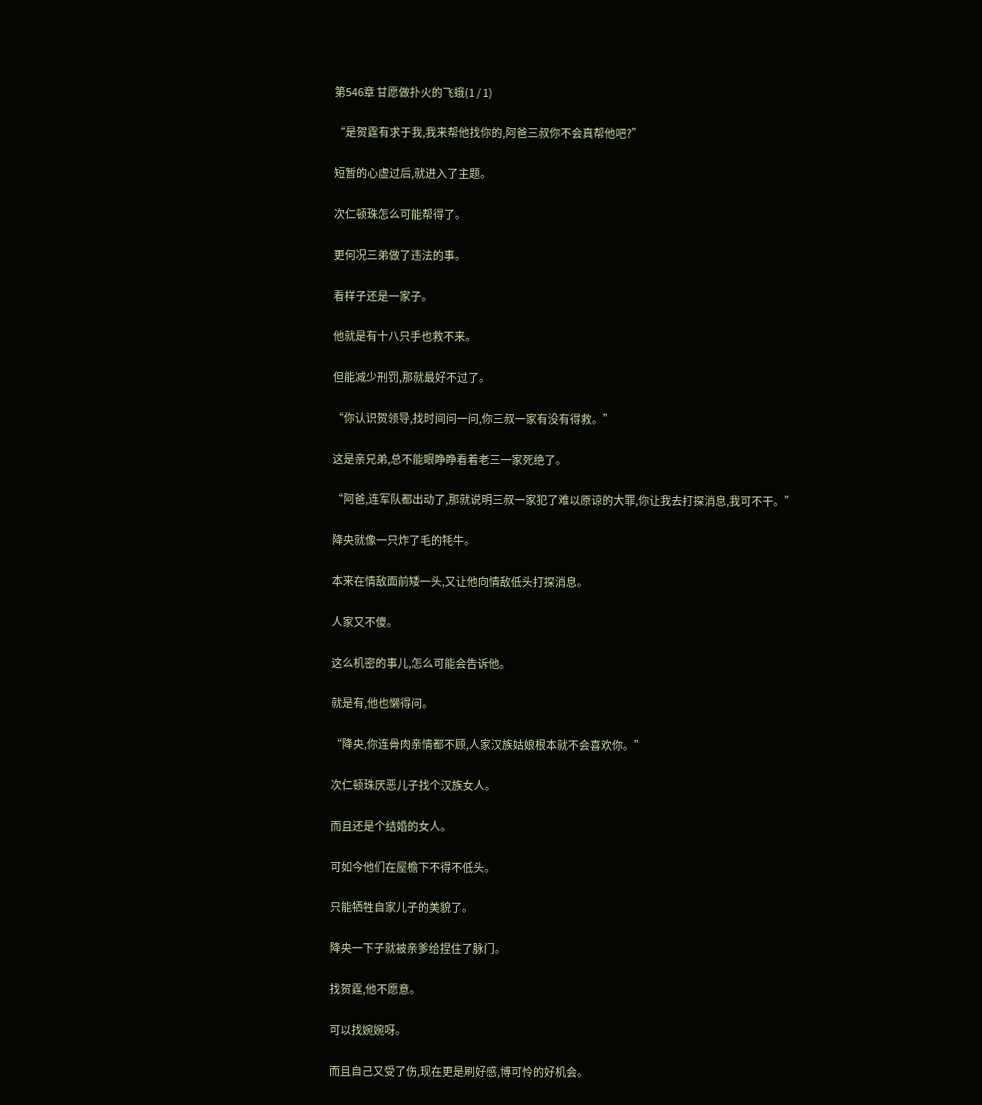第546章 甘愿做扑火的飞蛾(1 / 1)

“是贺霆有求于我,我来帮他找你的,阿爸三叔你不会真帮他吧?”

短暂的心虚过后,就进入了主题。

次仁顿珠怎么可能帮得了。

更何况三弟做了违法的事。

看样子还是一家子。

他就是有十八只手也救不来。

但能减少刑罚,那就最好不过了。

“你认识贺领导,找时间问一问,你三叔一家有没有得救。”

这是亲兄弟,总不能眼睁睁看着老三一家死绝了。

“阿爸,连军队都出动了,那就说明三叔一家犯了难以原谅的大罪,你让我去打探消息,我可不干。”

降央就像一只炸了毛的牦牛。

本来在情敌面前矮一头,又让他向情敌低头打探消息。

人家又不傻。

这么机密的事儿,怎么可能会告诉他。

就是有,他也懒得问。

“降央,你连骨肉亲情都不顾,人家汉族姑娘根本就不会喜欢你。”

次仁顿珠厌恶儿子找个汉族女人。

而且还是个结婚的女人。

可如今他们在屋檐下不得不低头。

只能牺牲自家儿子的美貌了。

降央一下子就被亲爹给捏住了脉门。

找贺霆,他不愿意。

可以找婉婉呀。

而且自己又受了伤,现在更是刷好感,博可怜的好机会。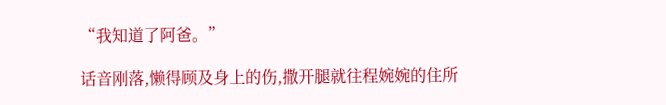“我知道了阿爸。”

话音刚落,懒得顾及身上的伤,撒开腿就往程婉婉的住所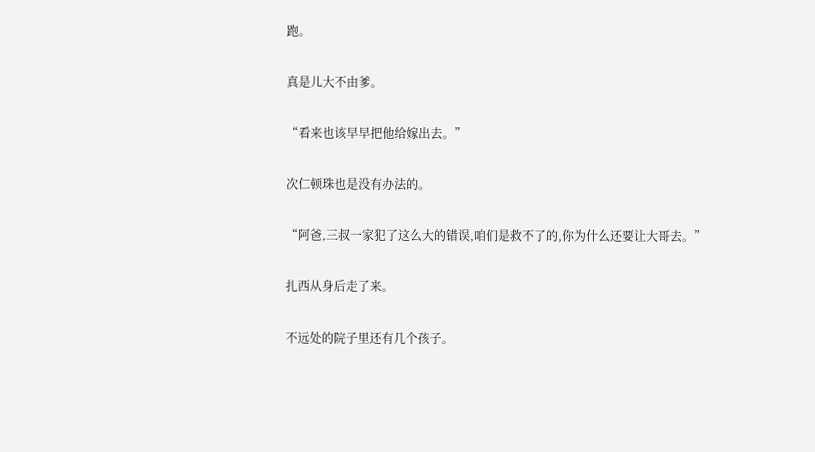跑。

真是儿大不由爹。

“看来也该早早把他给嫁出去。”

次仁顿珠也是没有办法的。

“阿爸,三叔一家犯了这么大的错误,咱们是救不了的,你为什么还要让大哥去。”

扎西从身后走了来。

不远处的院子里还有几个孩子。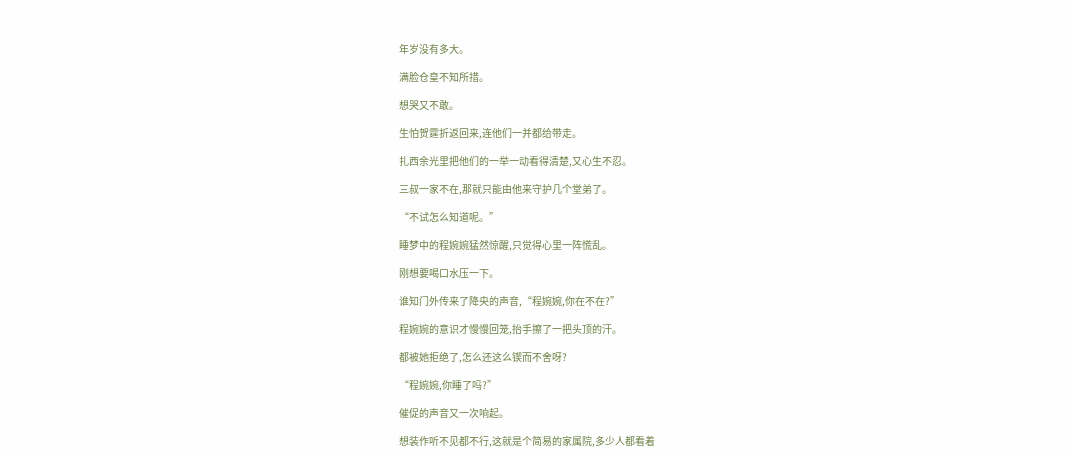年岁没有多大。

满脸仓皇不知所措。

想哭又不敢。

生怕贺霆折返回来,连他们一并都给带走。

扎西余光里把他们的一举一动看得清楚,又心生不忍。

三叔一家不在,那就只能由他来守护几个堂弟了。

“不试怎么知道呢。”

睡梦中的程婉婉猛然惊醒,只觉得心里一阵慌乱。

刚想要喝口水压一下。

谁知门外传来了降央的声音,“程婉婉,你在不在?”

程婉婉的意识才慢慢回笼,抬手擦了一把头顶的汗。

都被她拒绝了,怎么还这么锲而不舍呀?

“程婉婉,你睡了吗?”

催促的声音又一次响起。

想装作听不见都不行,这就是个简易的家属院,多少人都看着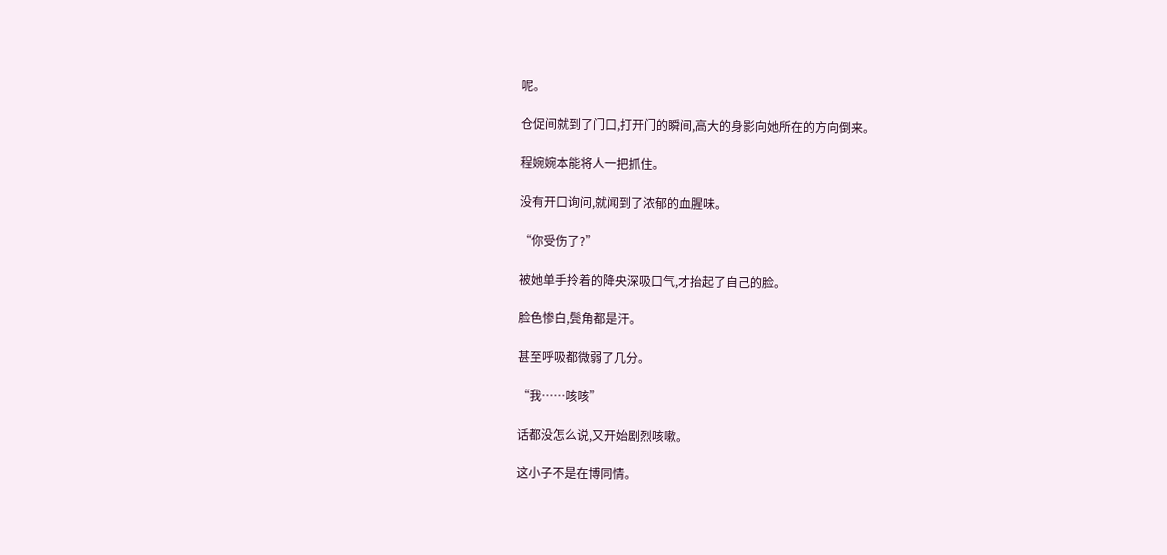呢。

仓促间就到了门口,打开门的瞬间,高大的身影向她所在的方向倒来。

程婉婉本能将人一把抓住。

没有开口询问,就闻到了浓郁的血腥味。

“你受伤了?”

被她单手拎着的降央深吸口气,才抬起了自己的脸。

脸色惨白,鬓角都是汗。

甚至呼吸都微弱了几分。

“我……咳咳”

话都没怎么说,又开始剧烈咳嗽。

这小子不是在博同情。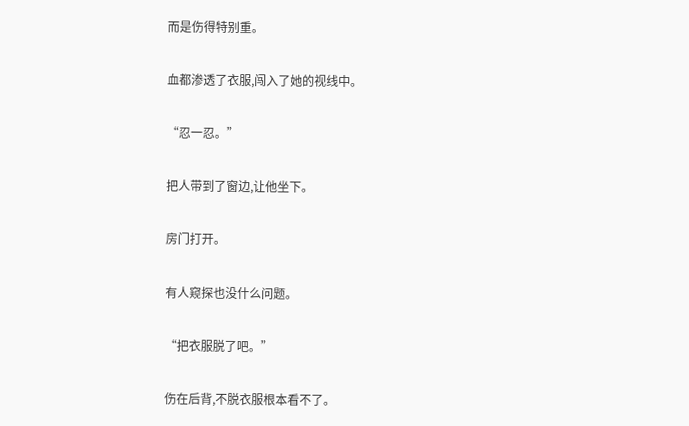而是伤得特别重。

血都渗透了衣服,闯入了她的视线中。

“忍一忍。”

把人带到了窗边,让他坐下。

房门打开。

有人窥探也没什么问题。

“把衣服脱了吧。”

伤在后背,不脱衣服根本看不了。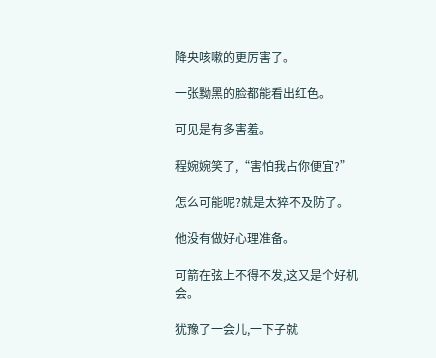降央咳嗽的更厉害了。

一张黝黑的脸都能看出红色。

可见是有多害羞。

程婉婉笑了,“害怕我占你便宜?”

怎么可能呢?就是太猝不及防了。

他没有做好心理准备。

可箭在弦上不得不发,这又是个好机会。

犹豫了一会儿,一下子就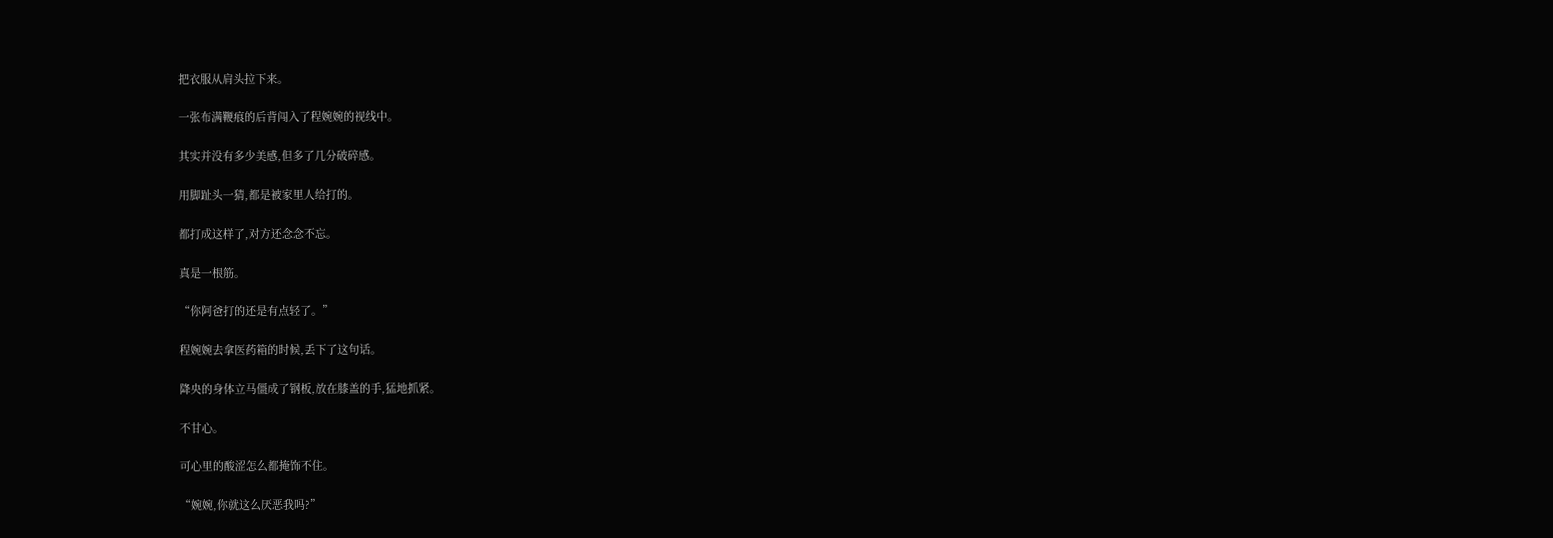把衣服从肩头拉下来。

一张布满鞭痕的后背闯入了程婉婉的视线中。

其实并没有多少美感,但多了几分破碎感。

用脚趾头一猜,都是被家里人给打的。

都打成这样了,对方还念念不忘。

真是一根筋。

“你阿爸打的还是有点轻了。”

程婉婉去拿医药箱的时候,丢下了这句话。

降央的身体立马僵成了钢板,放在膝盖的手,猛地抓紧。

不甘心。

可心里的酸涩怎么都掩饰不住。

“婉婉,你就这么厌恶我吗?”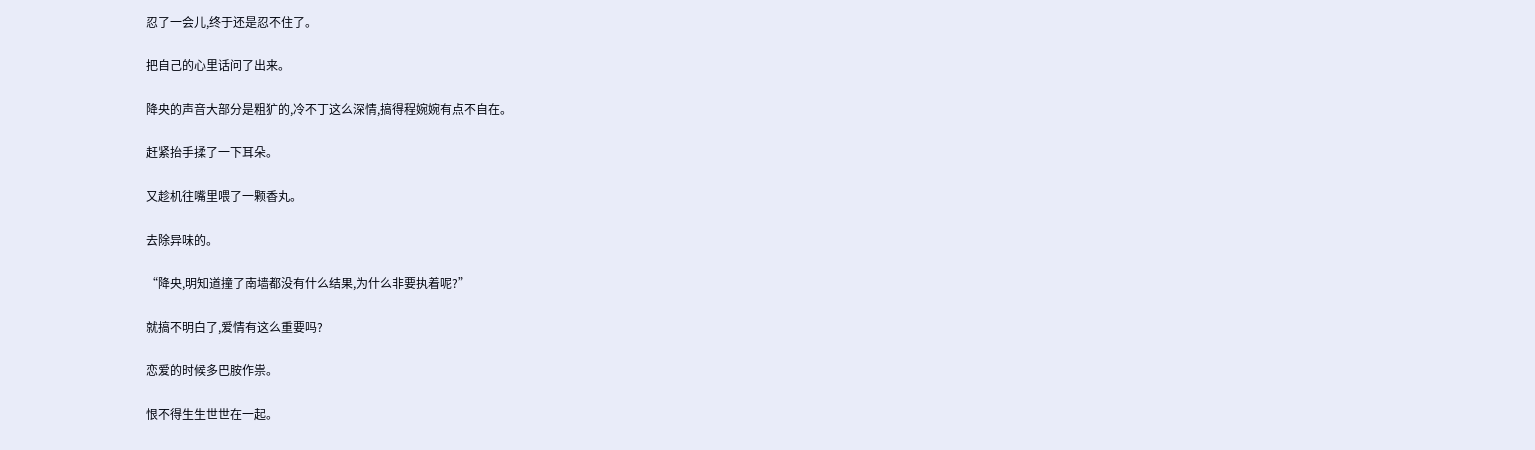忍了一会儿,终于还是忍不住了。

把自己的心里话问了出来。

降央的声音大部分是粗犷的,冷不丁这么深情,搞得程婉婉有点不自在。

赶紧抬手揉了一下耳朵。

又趁机往嘴里喂了一颗香丸。

去除异味的。

“降央,明知道撞了南墙都没有什么结果,为什么非要执着呢?”

就搞不明白了,爱情有这么重要吗?

恋爱的时候多巴胺作祟。

恨不得生生世世在一起。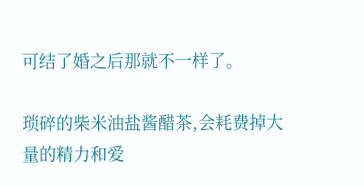可结了婚之后那就不一样了。

琐碎的柴米油盐酱醋茶,会耗费掉大量的精力和爱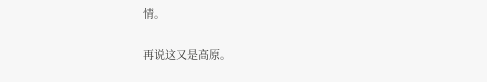情。

再说这又是高原。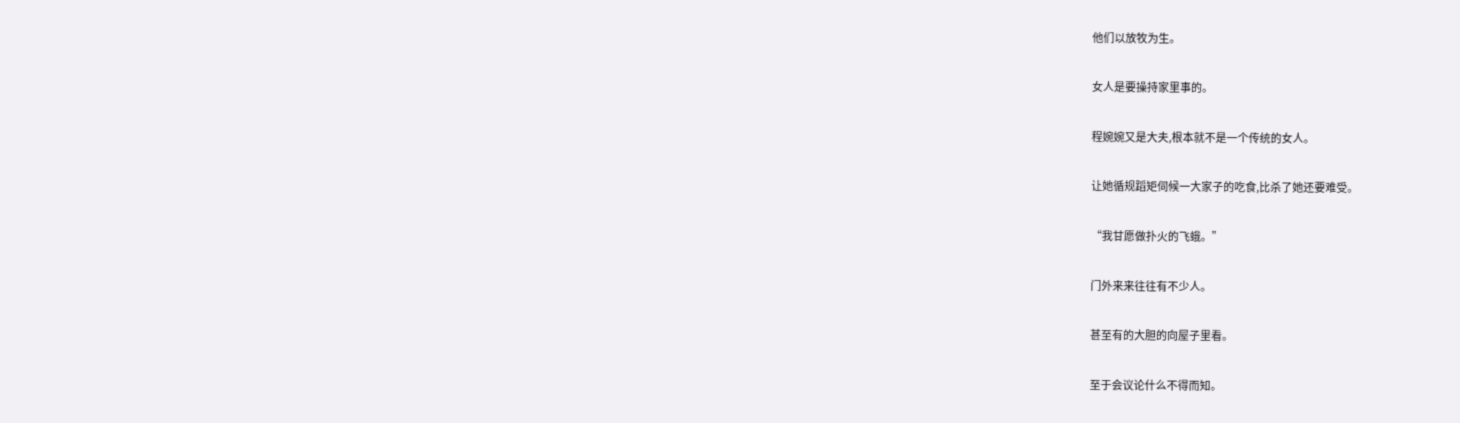他们以放牧为生。

女人是要操持家里事的。

程婉婉又是大夫,根本就不是一个传统的女人。

让她循规蹈矩伺候一大家子的吃食,比杀了她还要难受。

“我甘愿做扑火的飞蛾。”

门外来来往往有不少人。

甚至有的大胆的向屋子里看。

至于会议论什么不得而知。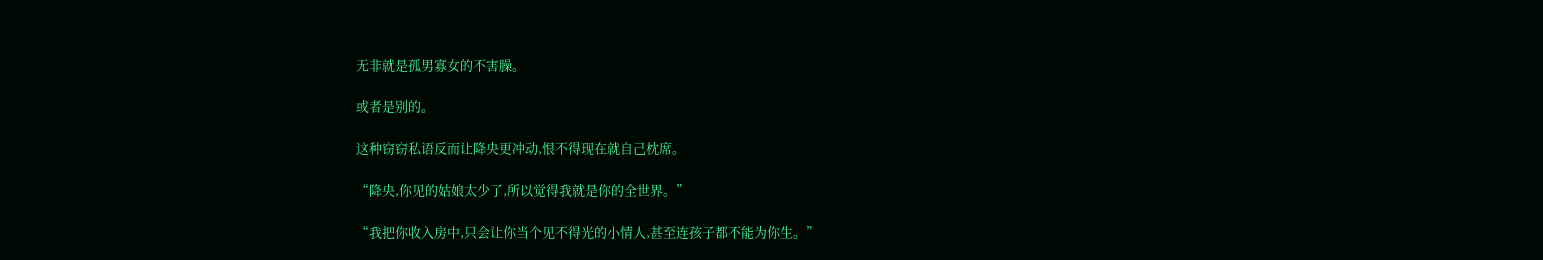无非就是孤男寡女的不害臊。

或者是别的。

这种窃窃私语反而让降央更冲动,恨不得现在就自己枕席。

“降央,你见的姑娘太少了,所以觉得我就是你的全世界。”

“我把你收入房中,只会让你当个见不得光的小情人,甚至连孩子都不能为你生。”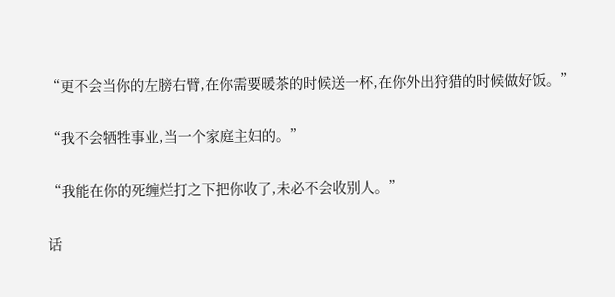“更不会当你的左膀右臂,在你需要暖茶的时候送一杯,在你外出狩猎的时候做好饭。”

“我不会牺牲事业,当一个家庭主妇的。”

“我能在你的死缠烂打之下把你收了,未必不会收别人。”

话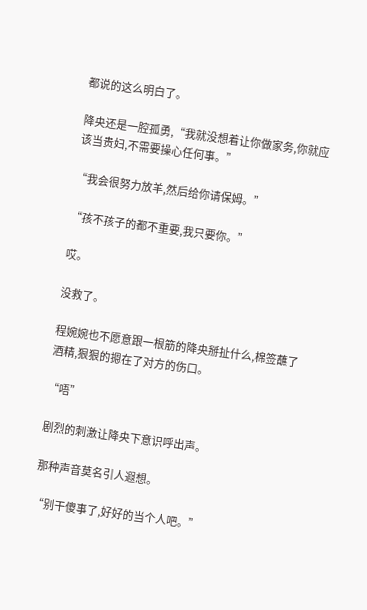都说的这么明白了。

降央还是一腔孤勇,“我就没想着让你做家务,你就应该当贵妇,不需要操心任何事。”

“我会很努力放羊,然后给你请保姆。”

“孩不孩子的都不重要,我只要你。”

哎。

没救了。

程婉婉也不愿意跟一根筋的降央掰扯什么,棉签蘸了酒精,狠狠的摁在了对方的伤口。

“唔”

剧烈的刺激让降央下意识呼出声。

那种声音莫名引人遐想。

“别干傻事了,好好的当个人吧。”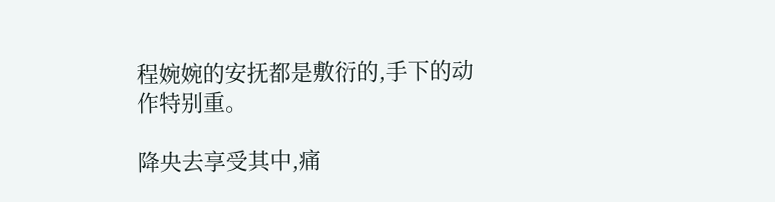程婉婉的安抚都是敷衍的,手下的动作特别重。

降央去享受其中,痛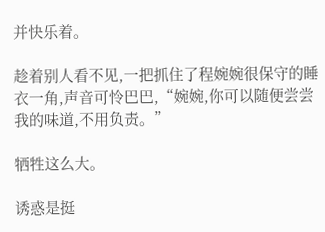并快乐着。

趁着别人看不见,一把抓住了程婉婉很保守的睡衣一角,声音可怜巴巴,“婉婉,你可以随便尝尝我的味道,不用负责。”

牺牲这么大。

诱惑是挺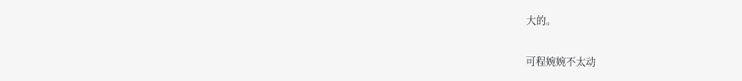大的。

可程婉婉不太动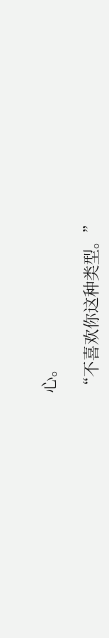心。

“不喜欢你这种类型。”